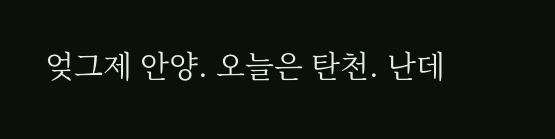엊그제 안양. 오늘은 탄천. 난데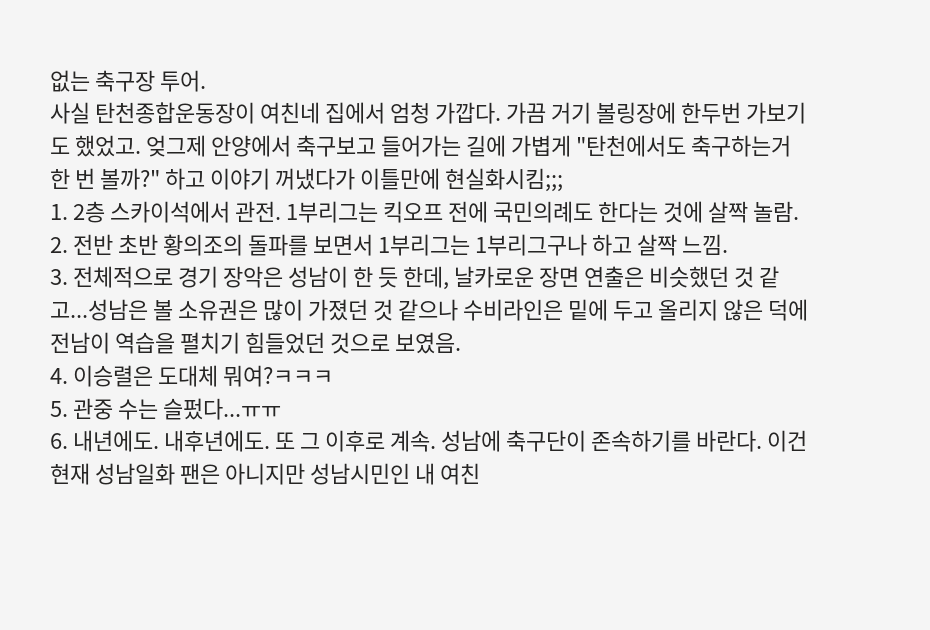없는 축구장 투어.
사실 탄천종합운동장이 여친네 집에서 엄청 가깝다. 가끔 거기 볼링장에 한두번 가보기도 했었고. 엊그제 안양에서 축구보고 들어가는 길에 가볍게 "탄천에서도 축구하는거 한 번 볼까?" 하고 이야기 꺼냈다가 이틀만에 현실화시킴;;;
1. 2층 스카이석에서 관전. 1부리그는 킥오프 전에 국민의례도 한다는 것에 살짝 놀람.
2. 전반 초반 황의조의 돌파를 보면서 1부리그는 1부리그구나 하고 살짝 느낌.
3. 전체적으로 경기 장악은 성남이 한 듯 한데, 날카로운 장면 연출은 비슷했던 것 같고...성남은 볼 소유권은 많이 가졌던 것 같으나 수비라인은 밑에 두고 올리지 않은 덕에 전남이 역습을 펼치기 힘들었던 것으로 보였음.
4. 이승렬은 도대체 뭐여?ㅋㅋㅋ
5. 관중 수는 슬펐다...ㅠㅠ
6. 내년에도. 내후년에도. 또 그 이후로 계속. 성남에 축구단이 존속하기를 바란다. 이건 현재 성남일화 팬은 아니지만 성남시민인 내 여친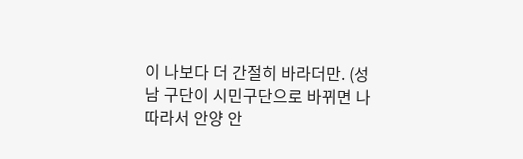이 나보다 더 간절히 바라더만. (성남 구단이 시민구단으로 바뀌면 나 따라서 안양 안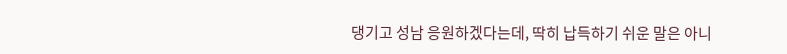댕기고 성남 응원하겠다는데, 딱히 납득하기 쉬운 말은 아니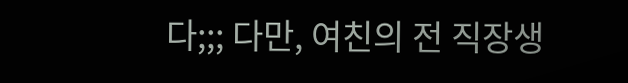다;;; 다만, 여친의 전 직장생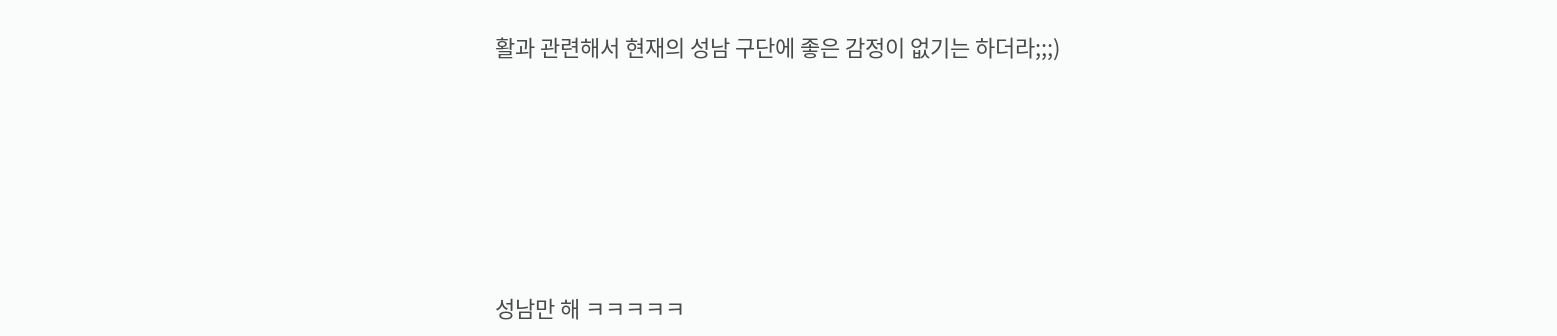활과 관련해서 현재의 성남 구단에 좋은 감정이 없기는 하더라;;;)









성남만 해 ㅋㅋㅋㅋㅋ